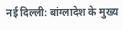नई दिल्ली: बांग्लादेश के मुख्य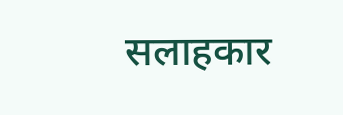सलाहकार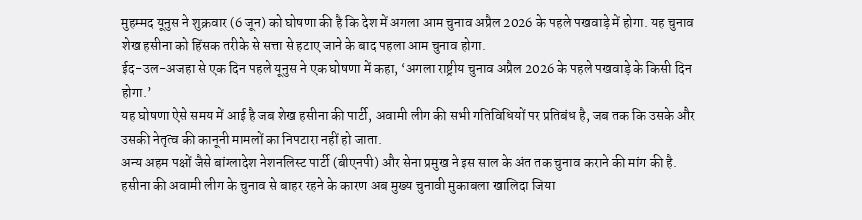मुहम्मद यूनुस ने शुक्रवार (6 जून) को घोषणा की है कि देश में अगला आम चुनाव अप्रैल 2026 के पहले पखवाड़े में होगा. यह चुनाव शेख हसीना को हिंसक तरीके से सत्ता से हटाए जाने के बाद पहला आम चुनाव होगा.
ईद-उल-अजहा से एक दिन पहले यूनुस ने एक घोषणा में कहा, ‘अगला राष्ट्रीय चुनाव अप्रैल 2026 के पहले पखवाड़े के किसी दिन होगा.’
यह घोषणा ऐसे समय में आई है जब शेख हसीना की पार्टी, अवामी लीग की सभी गतिविधियों पर प्रतिबंध है, जब तक कि उसके और उसकी नेतृत्व की कानूनी मामलों का निपटारा नहीं हो जाता.
अन्य अहम पक्षों जैसे बांग्लादेश नेशनलिस्ट पार्टी (बीएनपी) और सेना प्रमुख ने इस साल के अंत तक चुनाव कराने की मांग की है.
हसीना की अवामी लीग के चुनाव से बाहर रहने के कारण अब मुख्य चुनावी मुकाबला खालिदा जिया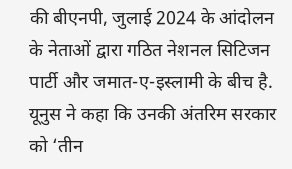की बीएनपी, जुलाई 2024 के आंदोलन के नेताओं द्वारा गठित नेशनल सिटिजन पार्टी और जमात-ए-इस्लामी के बीच है.
यूनुस ने कहा कि उनकी अंतरिम सरकार को ‘तीन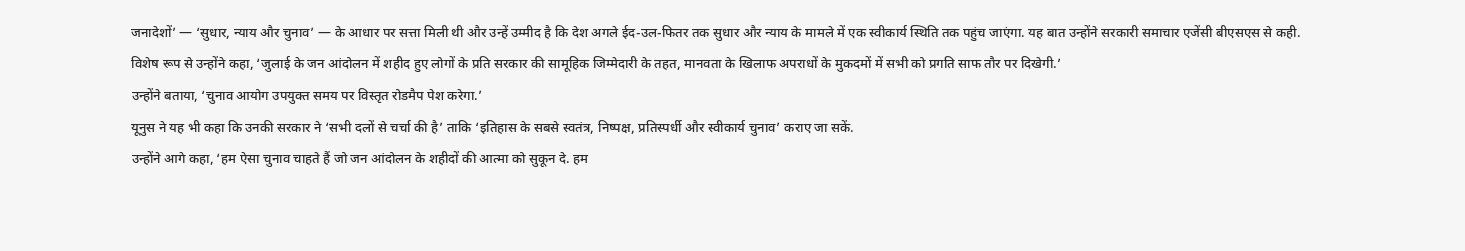जनादेशों’ — ‘सुधार, न्याय और चुनाव’ — के आधार पर सत्ता मिली थी और उन्हें उम्मीद है कि देश अगले ईद-उल-फितर तक सुधार और न्याय के मामले में एक स्वीकार्य स्थिति तक पहुंच जाएंगा. यह बात उन्होंने सरकारी समाचार एजेंसी बीएसएस से कही.
विशेष रूप से उन्होंने कहा, ‘जुलाई के जन आंदोलन में शहीद हुए लोगों के प्रति सरकार की सामूहिक जिम्मेदारी के तहत, मानवता के खिलाफ अपराधों के मुकदमों में सभी को प्रगति साफ तौर पर दिखेगी.’
उन्होंने बताया, ‘चुनाव आयोग उपयुक्त समय पर विस्तृत रोडमैप पेश करेगा.’
यूनुस ने यह भी कहा कि उनकी सरकार ने ‘सभी दलों से चर्चा की है’ ताकि ‘इतिहास के सबसे स्वतंत्र, निष्पक्ष, प्रतिस्पर्धी और स्वीकार्य चुनाव’ कराए जा सकें.
उन्होंने आगे कहा, ‘हम ऐसा चुनाव चाहते हैं जो जन आंदोलन के शहीदों की आत्मा को सुकून दे. हम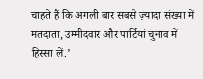चाहते हैं कि अगली बार सबसे ज़्यादा संख्या में मतदाता, उम्मीदवार और पार्टियां चुनाव में हिस्सा लें.’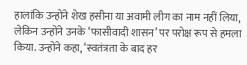हालांकि उन्होंने शेख हसीना या अवामी लीग का नाम नहीं लिया, लेकिन उन्होंने उनके ‘फासीवादी शासन’ पर परोक्ष रूप से हमला किया. उन्होंने कहा, ‘स्वतंत्रता के बाद हर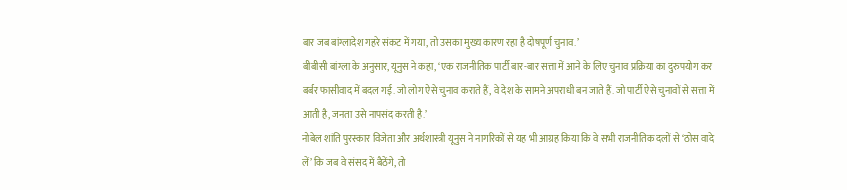बार जब बांग्लादेश गहरे संकट में गया, तो उसका मुख्य कारण रहा है दोषपूर्ण चुनाव.’
बीबीसी बांग्ला के अनुसार, यूनुस ने कहा, ‘एक राजनीतिक पार्टी बार-बार सत्ता में आने के लिए चुनाव प्रक्रिया का दुरुपयोग कर बर्बर फासीवाद में बदल गई. जो लोग ऐसे चुनाव कराते हैं, वे देश के सामने अपराधी बन जाते हैं. जो पार्टी ऐसे चुनावों से सत्ता में आती है, जनता उसे नापसंद करती है.’
नोबेल शांति पुरस्कार विजेता और अर्थशास्त्री यूनुस ने नागरिकों से यह भी आग्रह किया कि वे सभी राजनीतिक दलों से ‘ठोस वादे लें’ कि जब वे संसद में बैठेंगे, तो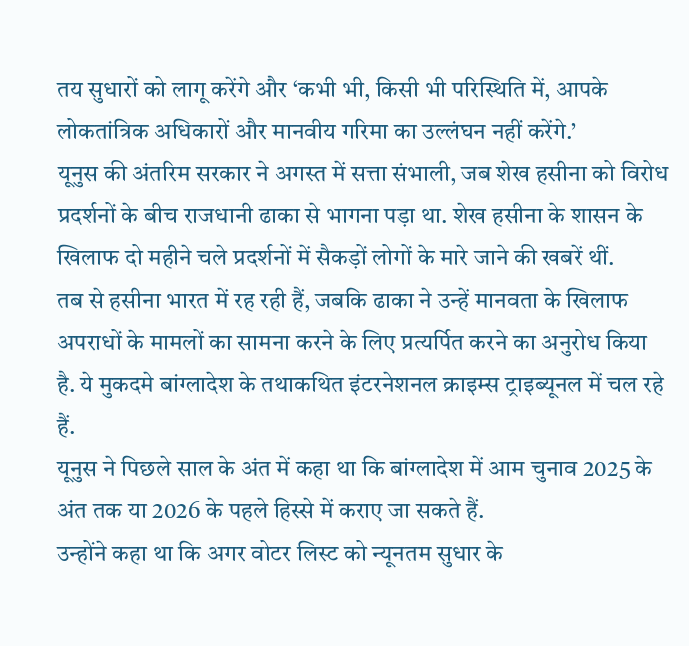तय सुधारों को लागू करेंगे और ‘कभी भी, किसी भी परिस्थिति में, आपके लोकतांत्रिक अधिकारों और मानवीय गरिमा का उल्लंघन नहीं करेंगे.’
यूनुस की अंतरिम सरकार ने अगस्त में सत्ता संभाली, जब शेख हसीना को विरोध प्रदर्शनों के बीच राजधानी ढाका से भागना पड़ा था. शेख हसीना के शासन के खिलाफ दो महीने चले प्रदर्शनों में सैकड़ों लोगों के मारे जाने की खबरें थीं.
तब से हसीना भारत में रह रही हैं, जबकि ढाका ने उन्हें मानवता के खिलाफ अपराधों के मामलों का सामना करने के लिए प्रत्यर्पित करने का अनुरोध किया है. ये मुकदमे बांग्लादेश के तथाकथित इंटरनेशनल क्राइम्स ट्राइब्यूनल में चल रहे हैं.
यूनुस ने पिछले साल के अंत में कहा था कि बांग्लादेश में आम चुनाव 2025 के अंत तक या 2026 के पहले हिस्से में कराए जा सकते हैं.
उन्होंने कहा था कि अगर वोटर लिस्ट को न्यूनतम सुधार के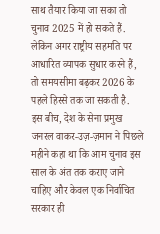साथ तैयार किया जा सका तो चुनाव 2025 में हो सकते हैं. लेकिन अगर राष्ट्रीय सहमति पर आधारित व्यापक सुधार करने हैं, तो समयसीमा बढ़कर 2026 के पहले हिस्से तक जा सकती है.
इस बीच, देश के सेना प्रमुख जनरल वाकर-उज़-ज़मान ने पिछले महीने कहा था कि आम चुनाव इस साल के अंत तक कराए जाने चाहिए और केवल एक निर्वाचित सरकार ही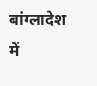बांग्लादेश में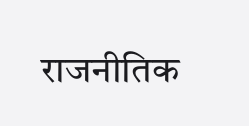राजनीतिक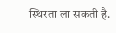स्थिरता ला सकती है.